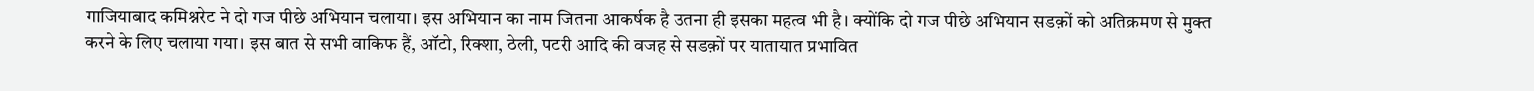गाजियाबाद कमिश्नरेट ने दो गज पीछे अभियान चलाया। इस अभियान का नाम जितना आकर्षक है उतना ही इसका महत्व भी है। क्योंकि दो गज पीछे अभियान सडक़ों को अतिक्रमण से मुक्त करने के लिए चलाया गया। इस बात से सभी वाकिफ हैं, ऑटो, रिक्शा, ठेली, पटरी आदि की वजह से सडक़ों पर यातायात प्रभावित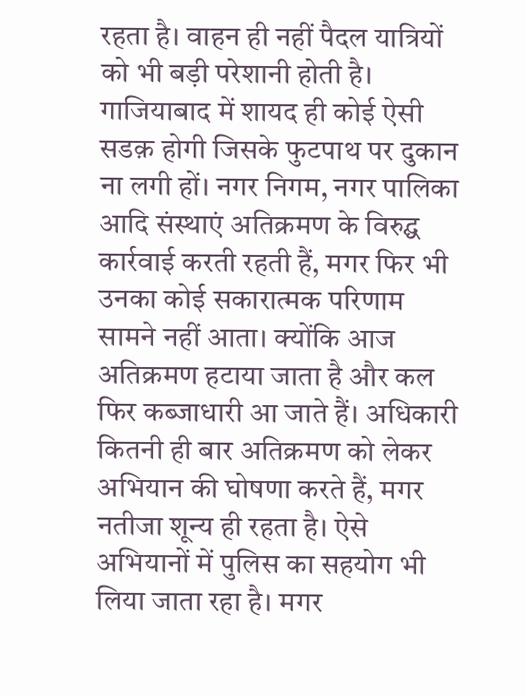रहता है। वाहन ही नहीं पैदल यात्रियों को भी बड़ी परेशानी होती है। गाजियाबाद में शायद ही कोई ऐसी सडक़ होगी जिसके फुटपाथ पर दुकान ना लगी हों। नगर निगम, नगर पालिका आदि संस्थाएं अतिक्रमण के विरुद्घ कार्रवाई करती रहती हैं, मगर फिर भी उनका कोई सकारात्मक परिणाम सामने नहीं आता। क्योंकि आज अतिक्रमण हटाया जाता है और कल फिर कब्जाधारी आ जाते हैं। अधिकारी कितनी ही बार अतिक्रमण को लेकर अभियान की घोषणा करते हैं, मगर नतीजा शून्य ही रहता है। ऐसे अभियानों में पुलिस का सहयोग भी लिया जाता रहा है। मगर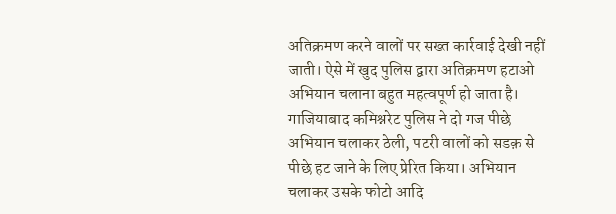अतिक्रमण करने वालों पर सख्त कार्रवाई देखी नहीं जाती। ऐसे में खुद पुलिस द्वारा अतिक्रमण हटाओ अभियान चलाना बहुत महत्वपूर्ण हो जाता है। गाजियाबाद कमिश्नरेट पुलिस ने दो गज पीछे अभियान चलाकर ठेली, पटरी वालों को सडक़ से पीछे हट जाने के लिए प्रेरित किया। अभियान चलाकर उसके फोटो आदि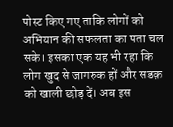पोस्ट किए गए ताकि लोगों को अभियान की सफलता का पता चल सके। इसका एक यह भी रहा कि लोग खुद से जागरुक हों और सडक़ को खाली छोड़ दें। अब इस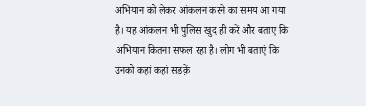अभियान को लेकर आंकलन करने का समय आ गया है। यह आंकलन भी पुलिस खुद ही करें और बताए कि अभियान कितना सफल रहा है। लोग भी बताएं कि उनको कहां कहां सडक़ें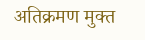अतिक्रमण मुक्त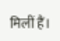मिलीं हैं।